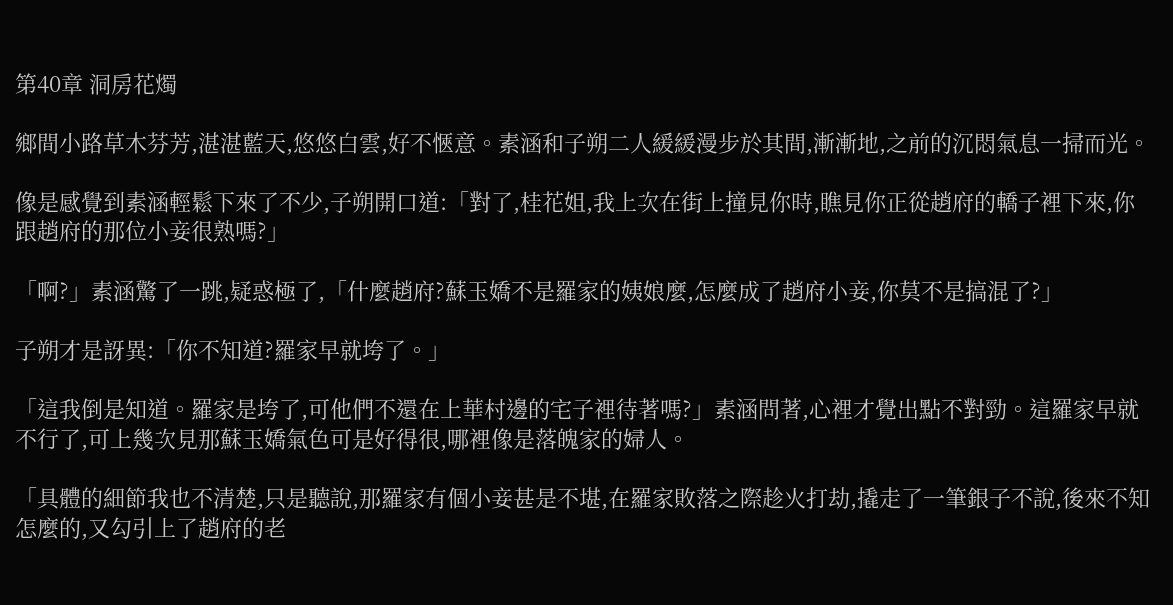第40章 洞房花燭

鄉間小路草木芬芳,湛湛藍天,悠悠白雲,好不愜意。素涵和子朔二人緩緩漫步於其間,漸漸地,之前的沉悶氣息一掃而光。

像是感覺到素涵輕鬆下來了不少,子朔開口道:「對了,桂花姐,我上次在街上撞見你時,瞧見你正從趙府的轎子裡下來,你跟趙府的那位小妾很熟嗎?」

「啊?」素涵驚了一跳,疑惑極了,「什麼趙府?蘇玉嬌不是羅家的姨娘麼,怎麼成了趙府小妾,你莫不是搞混了?」

子朔才是訝異:「你不知道?羅家早就垮了。」

「這我倒是知道。羅家是垮了,可他們不還在上華村邊的宅子裡待著嗎?」素涵問著,心裡才覺出點不對勁。這羅家早就不行了,可上幾次見那蘇玉嬌氣色可是好得很,哪裡像是落魄家的婦人。

「具體的細節我也不清楚,只是聽說,那羅家有個小妾甚是不堪,在羅家敗落之際趁火打劫,撬走了一筆銀子不說,後來不知怎麼的,又勾引上了趙府的老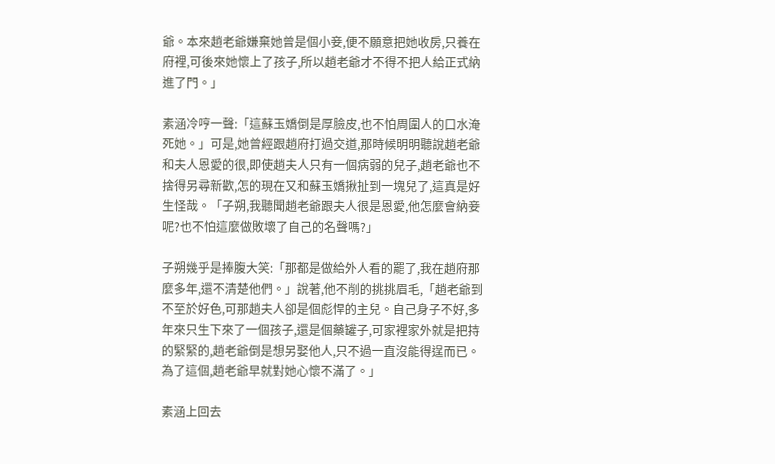爺。本來趙老爺嫌棄她曾是個小妾,便不願意把她收房,只養在府裡,可後來她懷上了孩子,所以趙老爺才不得不把人給正式納進了門。」

素涵冷哼一聲:「這蘇玉嬌倒是厚臉皮,也不怕周圍人的口水淹死她。」可是,她曾經跟趙府打過交道,那時候明明聽說趙老爺和夫人恩愛的很,即使趙夫人只有一個病弱的兒子,趙老爺也不捨得另尋新歡,怎的現在又和蘇玉嬌揪扯到一塊兒了,這真是好生怪哉。「子朔,我聽聞趙老爺跟夫人很是恩愛,他怎麼會納妾呢?也不怕這麼做敗壞了自己的名聲嗎?」

子朔幾乎是捧腹大笑:「那都是做給外人看的罷了,我在趙府那麼多年,還不清楚他們。」說著,他不削的挑挑眉毛,「趙老爺到不至於好色,可那趙夫人卻是個彪悍的主兒。自己身子不好,多年來只生下來了一個孩子,還是個藥罐子,可家裡家外就是把持的緊緊的,趙老爺倒是想另娶他人,只不過一直沒能得逞而已。為了這個,趙老爺早就對她心懷不滿了。」

素涵上回去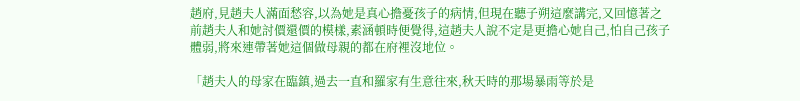趙府,見趙夫人滿面愁容,以為她是真心擔憂孩子的病情,但現在聽子朔這麼講完,又回憶著之前趙夫人和她討價還價的模樣,素涵頓時便覺得,這趙夫人說不定是更擔心她自己,怕自己孩子體弱,將來連帶著她這個做母親的都在府裡沒地位。

「趙夫人的母家在臨鎮,過去一直和羅家有生意往來,秋天時的那場暴雨等於是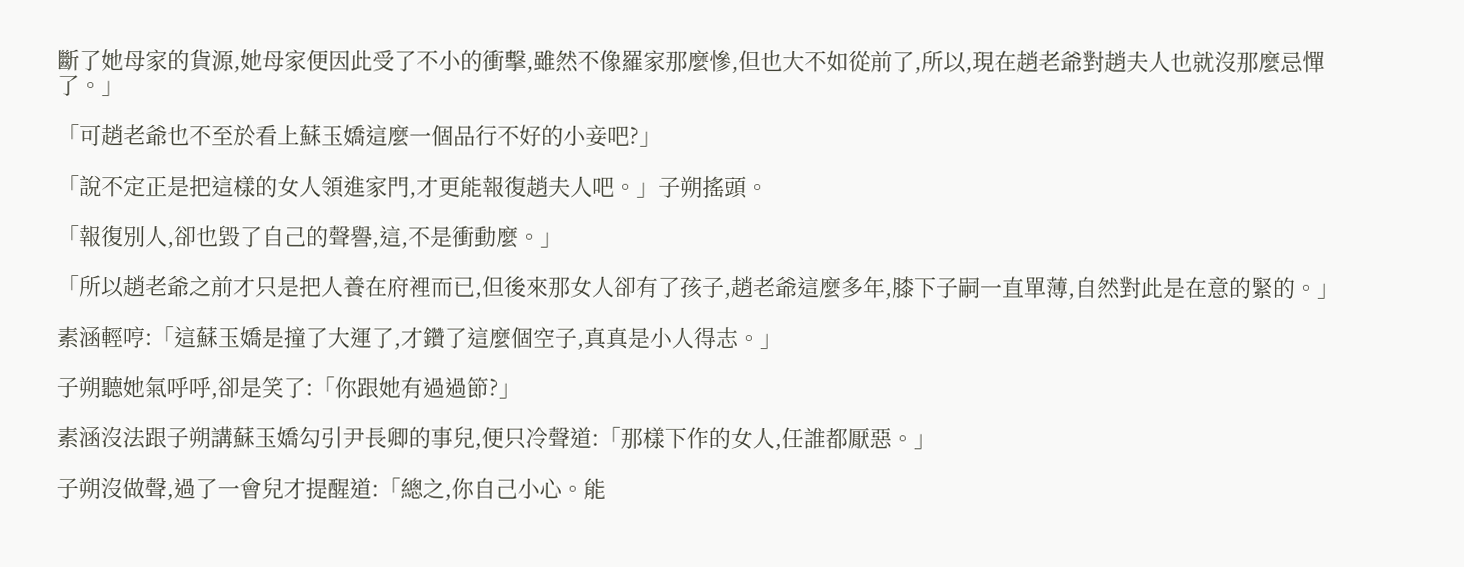斷了她母家的貨源,她母家便因此受了不小的衝擊,雖然不像羅家那麼慘,但也大不如從前了,所以,現在趙老爺對趙夫人也就沒那麼忌憚了。」

「可趙老爺也不至於看上蘇玉嬌這麼一個品行不好的小妾吧?」

「說不定正是把這樣的女人領進家門,才更能報復趙夫人吧。」子朔搖頭。

「報復別人,卻也毀了自己的聲譽,這,不是衝動麼。」

「所以趙老爺之前才只是把人養在府裡而已,但後來那女人卻有了孩子,趙老爺這麼多年,膝下子嗣一直單薄,自然對此是在意的緊的。」

素涵輕哼:「這蘇玉嬌是撞了大運了,才鑽了這麼個空子,真真是小人得志。」

子朔聽她氣呼呼,卻是笑了:「你跟她有過過節?」

素涵沒法跟子朔講蘇玉嬌勾引尹長卿的事兒,便只冷聲道:「那樣下作的女人,任誰都厭惡。」

子朔沒做聲,過了一會兒才提醒道:「總之,你自己小心。能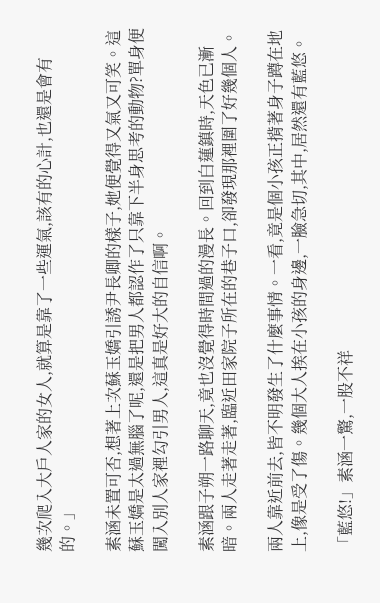幾次爬入大戶人家的女人,就算是靠了一些運氣,該有的心計,也還是會有的。」

素涵未置可否,想著上次蘇玉嬌引誘尹長卿的樣子,她便覺得又氣又可笑。這蘇玉嬌是太過無腦了呢,還是把男人都認作了只靠下半身思考的動物?單身便闖入別人家裡勾引男人,這真是好大的自信啊。

素涵跟子朔一路聊天,竟也沒覺得時間過的漫長。回到白蓮鎮時,天色已漸暗。兩人走著走著,臨近田家院子所在的巷子口,卻發現那裡圍了好幾個人。

兩人靠近前去,皆不明發生了什麼事情。一看,竟是個小孩正揹著身子蹲在地上,像是受了傷。幾個大人挨在小孩的身邊,一臉急切,其中,居然還有藍悠。

「藍悠!」素涵一驚,一股不祥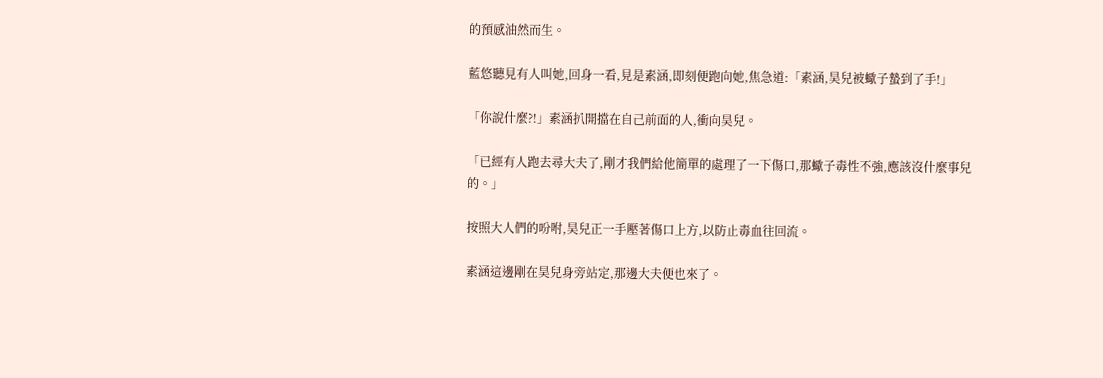的預感油然而生。

藍悠聽見有人叫她,回身一看,見是素涵,即刻便跑向她,焦急道:「素涵,昊兒被蠍子蟄到了手!」

「你說什麼?!」素涵扒開擋在自己前面的人,衝向昊兒。

「已經有人跑去尋大夫了,剛才我們給他簡單的處理了一下傷口,那蠍子毒性不強,應該沒什麼事兒的。」

按照大人們的吩咐,昊兒正一手壓著傷口上方,以防止毒血往回流。

素涵這邊剛在昊兒身旁站定,那邊大夫便也來了。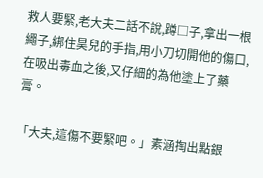救人要緊,老大夫二話不說,蹲□子,拿出一根繩子,綁住昊兒的手指,用小刀切開他的傷口,在吸出毒血之後,又仔細的為他塗上了藥膏。

「大夫,這傷不要緊吧。」素涵掏出點銀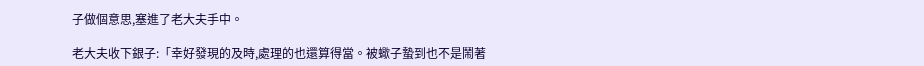子做個意思,塞進了老大夫手中。

老大夫收下銀子:「幸好發現的及時,處理的也還算得當。被蠍子蟄到也不是鬧著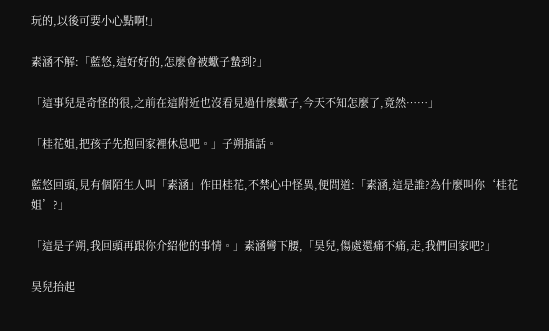玩的,以後可要小心點啊!」

素涵不解:「藍悠,這好好的,怎麼會被蠍子蟄到?」

「這事兒是奇怪的很,之前在這附近也沒看見過什麼蠍子,今天不知怎麼了,竟然……」

「桂花姐,把孩子先抱回家裡休息吧。」子朔插話。

藍悠回頭,見有個陌生人叫「素涵」作田桂花,不禁心中怪異,便問道:「素涵,這是誰?為什麼叫你‘桂花姐’?」

「這是子朔,我回頭再跟你介紹他的事情。」素涵彎下腰,「昊兒,傷處還痛不痛,走,我們回家吧?」

昊兒抬起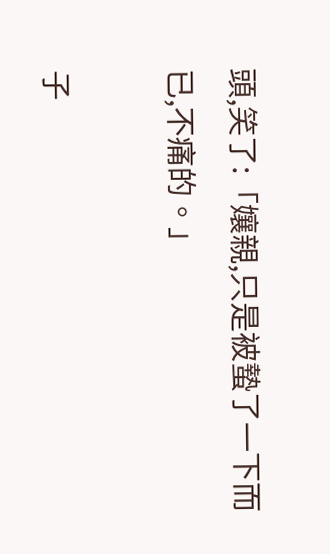頭,笑了:「孃親,只是被蟄了一下而已,不痛的。」

子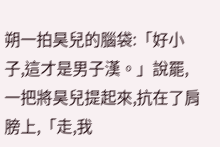朔一拍昊兒的腦袋:「好小子,這才是男子漢。」說罷,一把將昊兒提起來,抗在了肩膀上,「走,我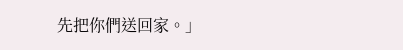先把你們送回家。」